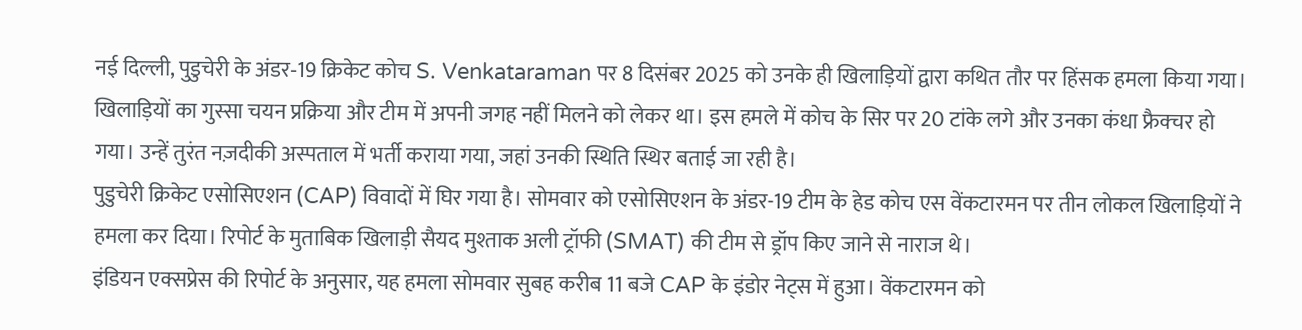नई दिल्ली, पुडुचेरी के अंडर‑19 क्रिकेट कोच S. Venkataraman पर 8 दिसंबर 2025 को उनके ही खिलाड़ियों द्वारा कथित तौर पर हिंसक हमला किया गया। खिलाड़ियों का गुस्सा चयन प्रक्रिया और टीम में अपनी जगह नहीं मिलने को लेकर था। इस हमले में कोच के सिर पर 20 टांके लगे और उनका कंधा फ्रैक्चर हो गया। उन्हें तुरंत नज़दीकी अस्पताल में भर्ती कराया गया, जहां उनकी स्थिति स्थिर बताई जा रही है।
पुडुचेरी क्रिकेट एसोसिएशन (CAP) विवादों में घिर गया है। सोमवार को एसोसिएशन के अंडर-19 टीम के हेड कोच एस वेंकटारमन पर तीन लोकल खिलाड़ियों ने हमला कर दिया। रिपोर्ट के मुताबिक खिलाड़ी सैयद मुश्ताक अली ट्रॉफी (SMAT) की टीम से ड्रॉप किए जाने से नाराज थे।
इंडियन एक्सप्रेस की रिपोर्ट के अनुसार, यह हमला सोमवार सुबह करीब 11 बजे CAP के इंडोर नेट्स में हुआ। वेंकटारमन को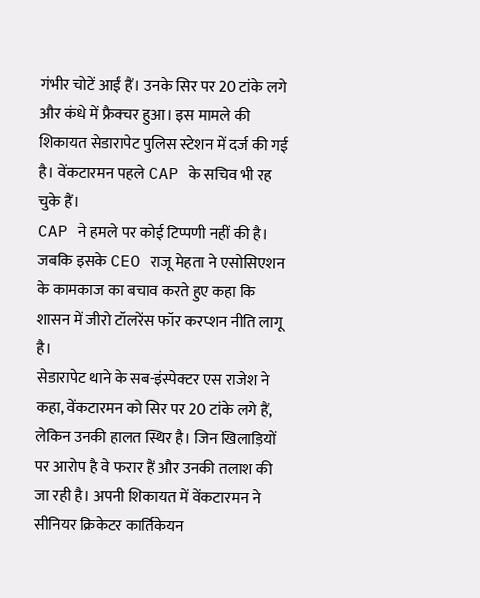गंभीर चोटें आईं हैं। उनके सिर पर 20 टांके लगे और कंधे में फ्रैक्चर हुआ। इस मामले की शिकायत सेडारापेट पुलिस स्टेशन में दर्ज की गई है। वेंकटारमन पहले CAP के सचिव भी रह चुके हैं।
CAP ने हमले पर कोई टिप्पणी नहीं की है। जबकि इसके CEO राजू मेहता ने एसोसिएशन के कामकाज का बचाव करते हुए कहा कि शासन में जीरो टॉलरेंस फॉर करप्शन नीति लागू है।
सेडारापेट थाने के सब-इंस्पेक्टर एस राजेश ने कहा, वेंकटारमन को सिर पर 20 टांके लगे हैं, लेकिन उनकी हालत स्थिर है। जिन खिलाड़ियों पर आरोप है वे फरार हैं और उनकी तलाश की जा रही है। अपनी शिकायत में वेंकटारमन ने सीनियर क्रिकेटर कार्तिकेयन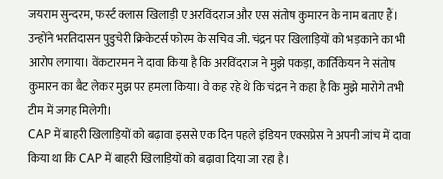जयराम सुन्दरम, फर्स्ट क्लास खिलाड़ी ए अरविंदराज और एस संतोष कुमारन के नाम बताए हैं।
उन्होंने भरतिदासन पुडुचेरी क्रिकेटर्स फोरम के सचिव जी. चंद्रन पर खिलाड़ियों को भड़काने का भी आरोप लगाया। वेंकटारमन ने दावा किया है कि अरविंदराज ने मुझे पकड़ा, कार्तिकेयन ने संतोष कुमारन का बैट लेकर मुझ पर हमला किया। वे कह रहे थे कि चंद्रन ने कहा है कि मुझे मारोगे तभी टीम में जगह मिलेगी।
CAP में बाहरी खिलाड़ियों को बढ़ावा इससे एक दिन पहले इंडियन एक्सप्रेस ने अपनी जांच में दावा किया था कि CAP में बाहरी खिलाड़ियों को बढ़ावा दिया जा रहा है।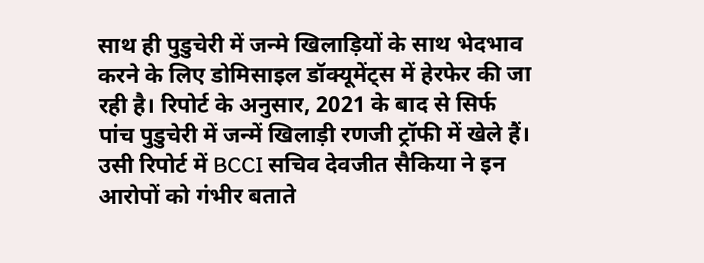साथ ही पुडुचेरी में जन्मे खिलाड़ियों के साथ भेदभाव करने के लिए डोमिसाइल डॉक्यूमेंट्स में हेरफेर की जा रही है। रिपोर्ट के अनुसार, 2021 के बाद से सिर्फ पांच पुडुचेरी में जन्में खिलाड़ी रणजी ट्रॉफी में खेले हैं। उसी रिपोर्ट में BCCI सचिव देवजीत सैकिया ने इन आरोपों को गंभीर बताते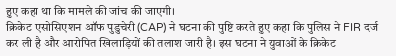हुए कहा था कि मामले की जांच की जाएगी।
क्रिकेट एसोसिएशन ऑफ पुडुचेरी (CAP) ने घटना की पुष्टि करते हुए कहा कि पुलिस ने FIR दर्ज कर ली है और आरोपित खिलाड़ियों की तलाश जारी है। इस घटना ने युवाओं के क्रिकेट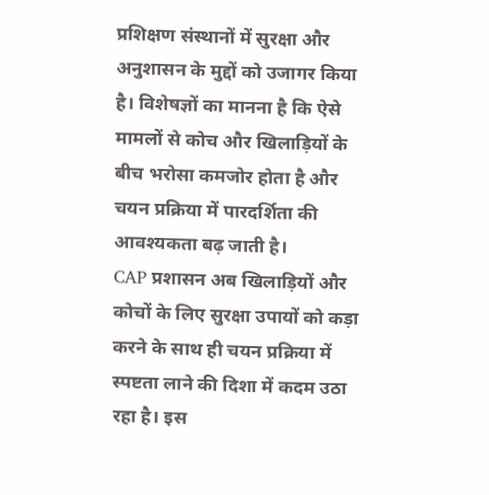प्रशिक्षण संस्थानों में सुरक्षा और अनुशासन के मुद्दों को उजागर किया है। विशेषज्ञों का मानना है कि ऐसे मामलों से कोच और खिलाड़ियों के बीच भरोसा कमजोर होता है और चयन प्रक्रिया में पारदर्शिता की आवश्यकता बढ़ जाती है।
CAP प्रशासन अब खिलाड़ियों और कोचों के लिए सुरक्षा उपायों को कड़ा करने के साथ ही चयन प्रक्रिया में स्पष्टता लाने की दिशा में कदम उठा रहा है। इस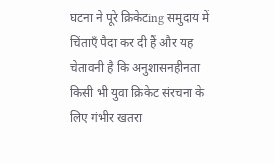घटना ने पूरे क्रिकेटing समुदाय में चिंताएँ पैदा कर दी हैं और यह चेतावनी है कि अनुशासनहीनता किसी भी युवा क्रिकेट संरचना के लिए गंभीर खतरा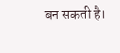बन सकती है।